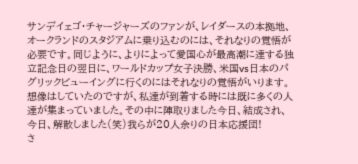サンデイェゴ・チャージャーズのファンが、レイダースの本拠地、オークランドのスタジアムに乗り込むのには、それなりの覚悟が必要です。同じように、よりによって愛国心が最高潮に達する独立記念日の翌日に、ワールドカップ女子決勝、米国vs日本のパグリックビューイングに行くのにはそれなりの覚悟がいります。
想像はしていたのですが、私達が到着する時には既に多くの人達が集まっていました。その中に陣取りました今日、結成され、今日、解散しました(笑)我らが20人余りの日本応援団!
さ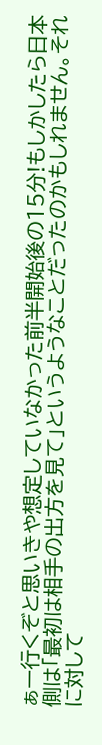ぁー行くぞと思いきや想定していなかった前半開始後の15分!もしかしたら日本側は「最初は相手の出方を見て」というようなことだったのかもしれません。それに対して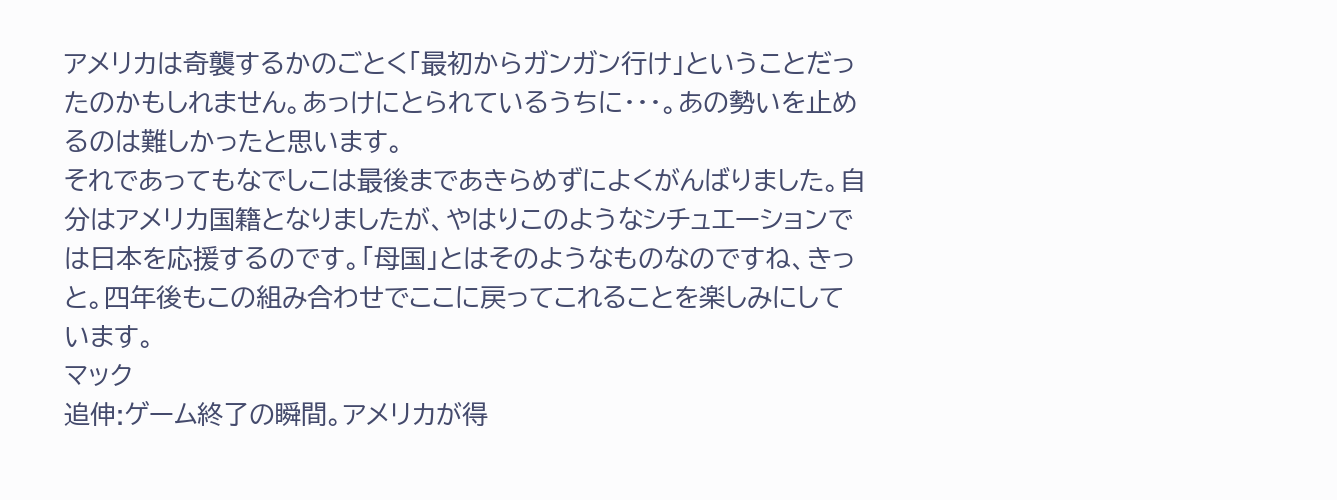アメリカは奇襲するかのごとく「最初からガンガン行け」ということだったのかもしれません。あっけにとられているうちに・・・。あの勢いを止めるのは難しかったと思います。
それであってもなでしこは最後まであきらめずによくがんばりました。自分はアメリカ国籍となりましたが、やはりこのようなシチュエーションでは日本を応援するのです。「母国」とはそのようなものなのですね、きっと。四年後もこの組み合わせでここに戻ってこれることを楽しみにしています。
マック
追伸:ゲーム終了の瞬間。アメリカが得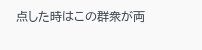点した時はこの群衆が両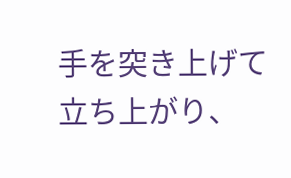手を突き上げて立ち上がり、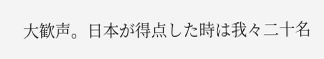大歓声。日本が得点した時は我々二十名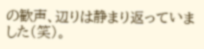の歓声、辺りは静まり返っていました(笑)。